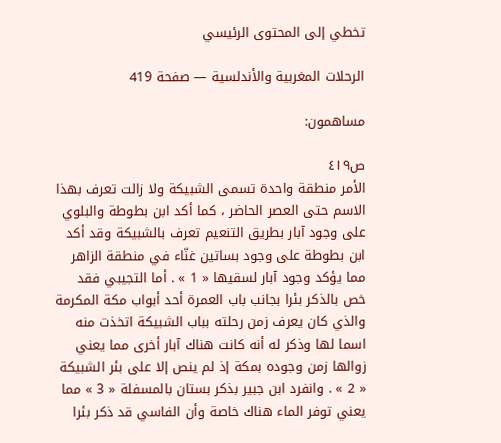تخطي إلى المحتوى الرئيسي

الرحلات المغربية والأندلسية — صفحة 419

مساهمون:

ص٤١٩
الأمر منطقة واحدة تسمى الشبيكة ولا زالت تعرف بهذا الاسم حتى العصر الحاضر ، كما أكد ابن بطوطة والبلوي على وجود آبار بطريق التنعيم تعرف بالشبيكة وقد أكد ابن بطوطة على وجود بساتين غنّاء في منطقة الزاهر مما يؤكد وجود آبار لسقيها « 1 » . أما التجيبي فقد خص بالذكر بئرا بجانب باب العمرة أحد أبواب مكة المكرمة والذي كان يعرف زمن رحلته بباب الشبيكة اتخذت منه اسما لها وذكر له أنه كانت هناك آبار أخرى مما يعني زوالها زمن وجوده بمكة إذ لم ينص إلا على بئر الشبيكة « 2 » . وانفرد ابن جبير بذكر بستان بالمسفلة « 3 » مما يعني توفر الماء هناك خاصة وأن الفاسي قد ذكر بئرا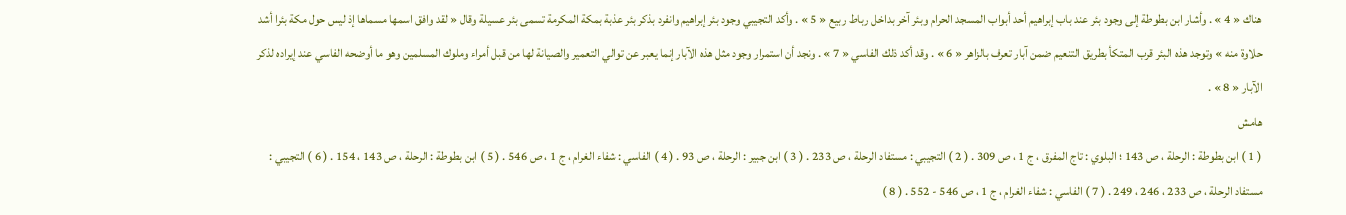هناك « 4 » . وأشار ابن بطوطة إلى وجود بئر عند باب إبراهيم أحد أبواب المسجد الحرام وبئر آخر بداخل رباط ربيع « 5 » . وأكد التجيبي وجود بئر إبراهيم وانفرد بذكر بئر عذبة بمكة المكرمة تسمى بئر عسيلة وقال « لقد وافق اسمها مسماها إذ ليس حول مكة بئرا أشد حلاوة منه » وتوجد هذه البئر قرب المتكأ بطريق التنعيم ضمن آبار تعرف بالزاهر « 6 » . وقد أكد ذلك الفاسي « 7 » . ونجد أن استمرار وجود مثل هذه الآبار إنما يعبر عن توالي التعمير والصيانة لها من قبل أمراء وملوك المسلمين وهو ما أوضحه الفاسي عند إيراده لذكر الآبار « 8 » .
هامش
( 1 ) ابن بطوطة : الرحلة ، ص 143 ؛ البلوي : تاج المفرق ، ج 1 ، ص 309 . ( 2 ) التجيبي : مستفاد الرحلة ، ص 233 . ( 3 ) ابن جبير : الرحلة ، ص 93 . ( 4 ) الفاسي : شفاء الغرام ، ج 1 ، ص 546 . ( 5 ) ابن بطوطة : الرحلة ، ص 143 ، 154 . ( 6 ) التجيبي : مستفاد الرحلة ، ص 233 ، 246 ، 249 . ( 7 ) الفاسي : شفاء الغرام ، ج 1 ، ص 546 - 552 . ( 8 )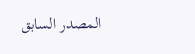المصدر السابق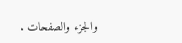والجزء والصفحات .